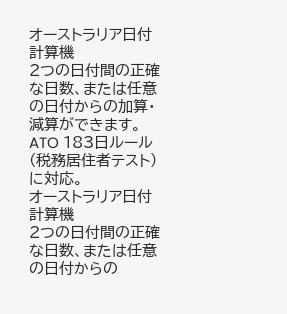オーストラリア日付計算機
2つの日付間の正確な日数、または任意の日付からの加算・減算ができます。ATO 183日ルール(税務居住者テスト)に対応。
オーストラリア日付計算機
2つの日付間の正確な日数、または任意の日付からの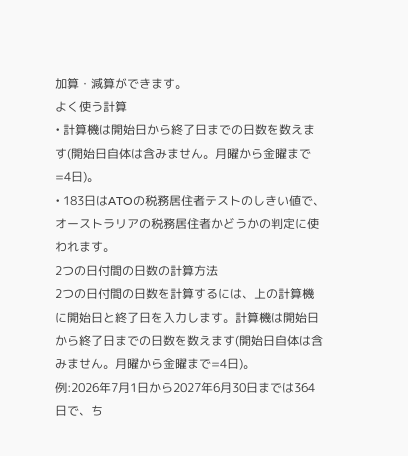加算・減算ができます。
よく使う計算
• 計算機は開始日から終了日までの日数を数えます(開始日自体は含みません。月曜から金曜まで=4日)。
• 183日はATOの税務居住者テストのしきい値で、オーストラリアの税務居住者かどうかの判定に使われます。
2つの日付間の日数の計算方法
2つの日付間の日数を計算するには、上の計算機に開始日と終了日を入力します。計算機は開始日から終了日までの日数を数えます(開始日自体は含みません。月曜から金曜まで=4日)。
例:2026年7月1日から2027年6月30日までは364日で、ち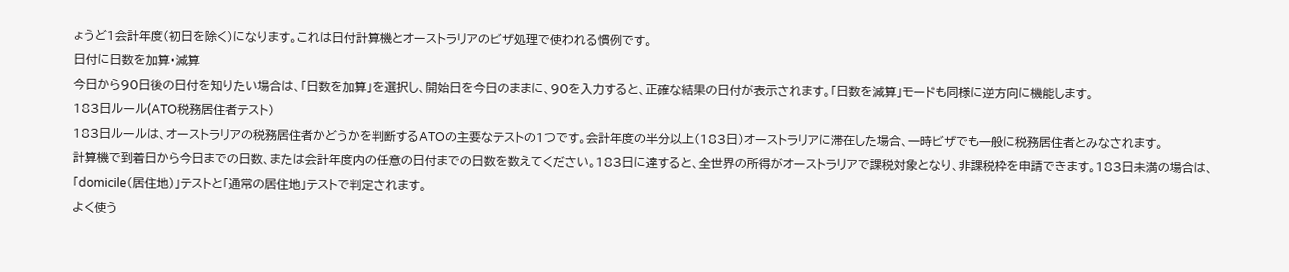ょうど1会計年度(初日を除く)になります。これは日付計算機とオーストラリアのビザ処理で使われる慣例です。
日付に日数を加算・減算
今日から90日後の日付を知りたい場合は、「日数を加算」を選択し、開始日を今日のままに、90を入力すると、正確な結果の日付が表示されます。「日数を減算」モードも同様に逆方向に機能します。
183日ルール(ATO税務居住者テスト)
183日ルールは、オーストラリアの税務居住者かどうかを判断するATOの主要なテストの1つです。会計年度の半分以上(183日)オーストラリアに滞在した場合、一時ビザでも一般に税務居住者とみなされます。
計算機で到着日から今日までの日数、または会計年度内の任意の日付までの日数を数えてください。183日に達すると、全世界の所得がオーストラリアで課税対象となり、非課税枠を申請できます。183日未満の場合は、「domicile(居住地)」テストと「通常の居住地」テストで判定されます。
よく使う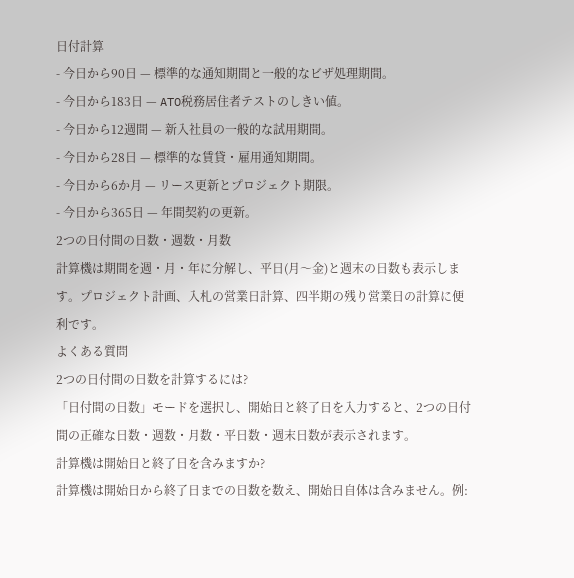日付計算
- 今日から90日 — 標準的な通知期間と一般的なビザ処理期間。
- 今日から183日 — ATO税務居住者テストのしきい値。
- 今日から12週間 — 新入社員の一般的な試用期間。
- 今日から28日 — 標準的な賃貸・雇用通知期間。
- 今日から6か月 — リース更新とプロジェクト期限。
- 今日から365日 — 年間契約の更新。
2つの日付間の日数・週数・月数
計算機は期間を週・月・年に分解し、平日(月〜金)と週末の日数も表示します。プロジェクト計画、入札の営業日計算、四半期の残り営業日の計算に便利です。
よくある質問
2つの日付間の日数を計算するには?
「日付間の日数」モードを選択し、開始日と終了日を入力すると、2つの日付間の正確な日数・週数・月数・平日数・週末日数が表示されます。
計算機は開始日と終了日を含みますか?
計算機は開始日から終了日までの日数を数え、開始日自体は含みません。例: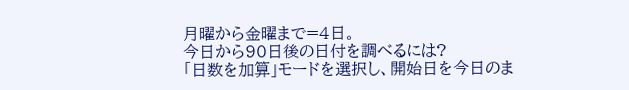月曜から金曜まで=4日。
今日から90日後の日付を調べるには?
「日数を加算」モードを選択し、開始日を今日のま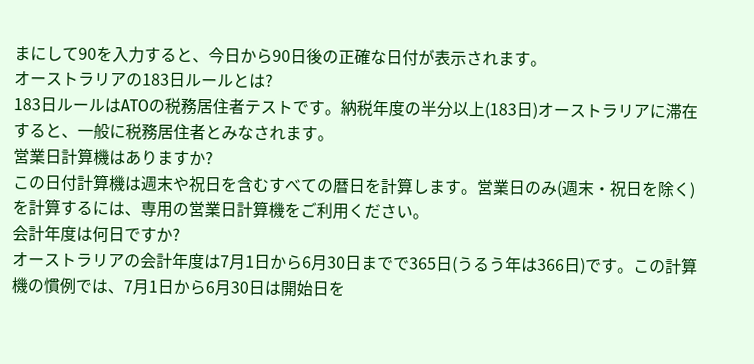まにして90を入力すると、今日から90日後の正確な日付が表示されます。
オーストラリアの183日ルールとは?
183日ルールはATOの税務居住者テストです。納税年度の半分以上(183日)オーストラリアに滞在すると、一般に税務居住者とみなされます。
営業日計算機はありますか?
この日付計算機は週末や祝日を含むすべての暦日を計算します。営業日のみ(週末・祝日を除く)を計算するには、専用の営業日計算機をご利用ください。
会計年度は何日ですか?
オーストラリアの会計年度は7月1日から6月30日までで365日(うるう年は366日)です。この計算機の慣例では、7月1日から6月30日は開始日を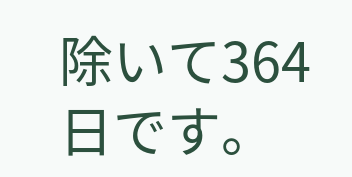除いて364日です。